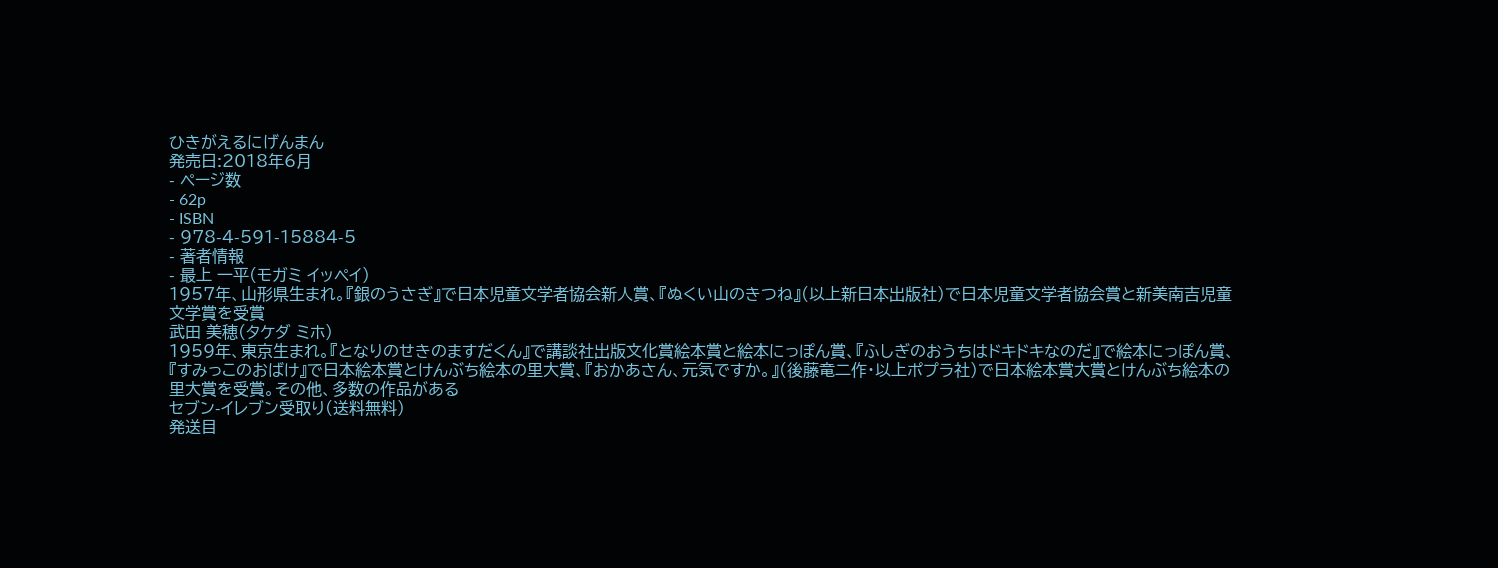ひきがえるにげんまん
発売日:2018年6月
- ページ数
- 62p
- ISBN
- 978-4-591-15884-5
- 著者情報
- 最上 一平(モガミ イッペイ)
1957年、山形県生まれ。『銀のうさぎ』で日本児童文学者協会新人賞、『ぬくい山のきつね』(以上新日本出版社)で日本児童文学者協会賞と新美南吉児童文学賞を受賞
武田 美穂(タケダ ミホ)
1959年、東京生まれ。『となりのせきのますだくん』で講談社出版文化賞絵本賞と絵本にっぽん賞、『ふしぎのおうちはドキドキなのだ』で絵本にっぽん賞、『すみっこのおばけ』で日本絵本賞とけんぶち絵本の里大賞、『おかあさん、元気ですか。』(後藤竜二作・以上ポプラ社)で日本絵本賞大賞とけんぶち絵本の里大賞を受賞。その他、多数の作品がある
セブン-イレブン受取り(送料無料)
発送目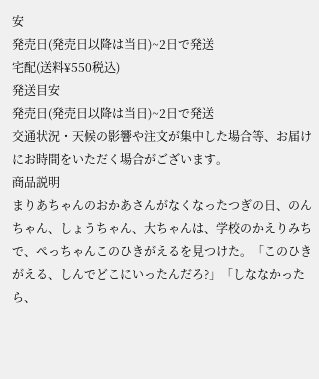安
発売日(発売日以降は当日)~2日で発送
宅配(送料¥550税込)
発送目安
発売日(発売日以降は当日)~2日で発送
交通状況・天候の影響や注文が集中した場合等、お届けにお時間をいただく場合がございます。
商品説明
まりあちゃんのおかあさんがなくなったつぎの日、のんちゃん、しょうちゃん、大ちゃんは、学校のかえりみちで、ぺっちゃんこのひきがえるを見つけた。「このひきがえる、しんでどこにいったんだろ?」「しななかったら、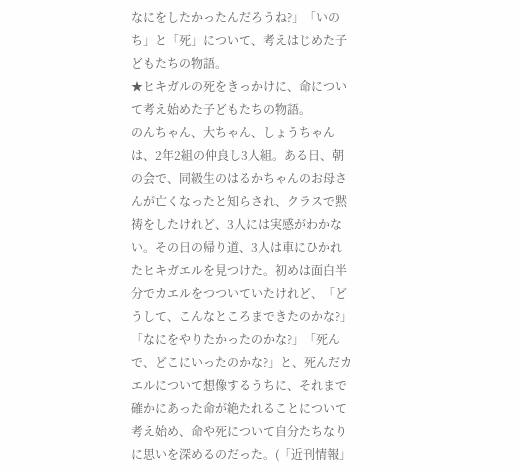なにをしたかったんだろうね?」「いのち」と「死」について、考えはじめた子どもたちの物語。
★ヒキガルの死をきっかけに、命について考え始めた子どもたちの物語。
のんちゃん、大ちゃん、しょうちゃんは、2年2組の仲良し3人組。ある日、朝の会で、同級生のはるかちゃんのお母さんが亡くなったと知らされ、クラスで黙祷をしたけれど、3人には実感がわかない。その日の帰り道、3人は車にひかれたヒキガエルを見つけた。初めは面白半分でカエルをつついていたけれど、「どうして、こんなところまできたのかな?」「なにをやりたかったのかな?」「死んで、どこにいったのかな?」と、死んだカエルについて想像するうちに、それまで確かにあった命が絶たれることについて考え始め、命や死について自分たちなりに思いを深めるのだった。(「近刊情報」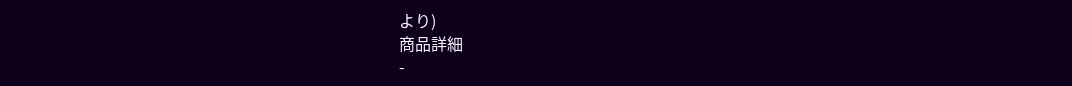より)
商品詳細
-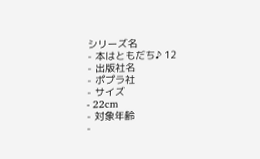シリーズ名
- 本はともだち♪ 12
- 出版社名
- ポプラ社
- サイズ
- 22cm
- 対象年齢
-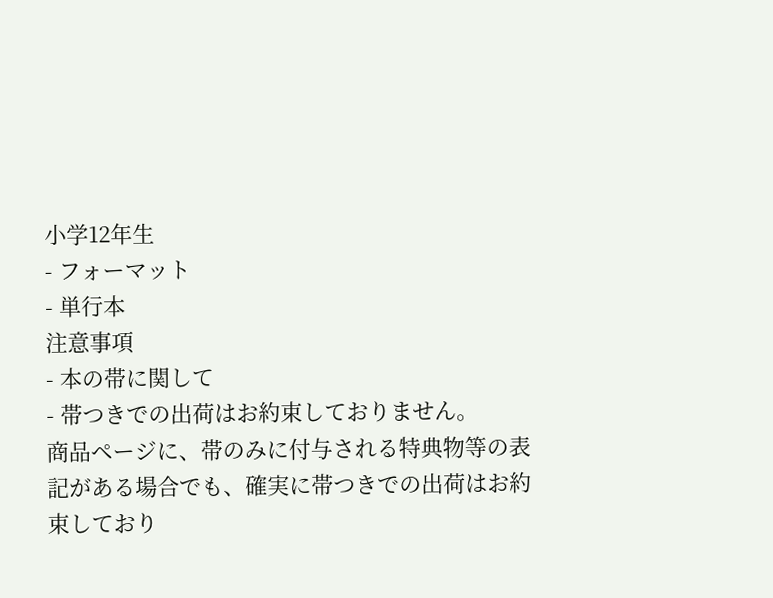小学12年生
- フォーマット
- 単行本
注意事項
- 本の帯に関して
- 帯つきでの出荷はお約束しておりません。
商品ページに、帯のみに付与される特典物等の表記がある場合でも、確実に帯つきでの出荷はお約束しており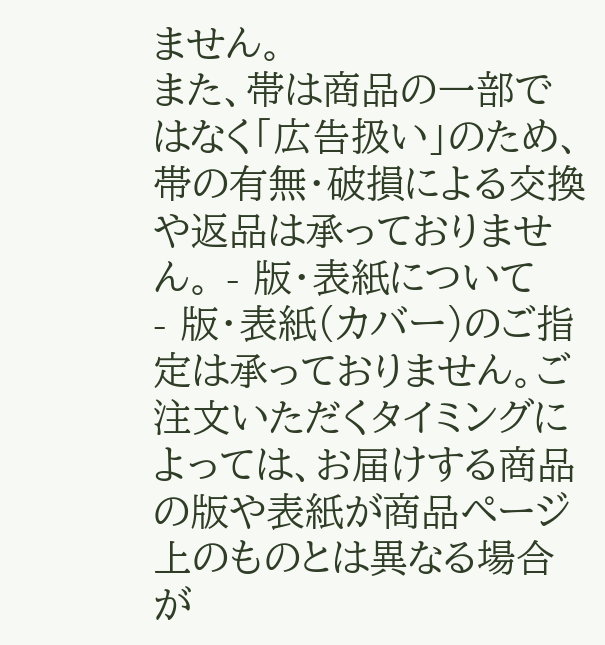ません。
また、帯は商品の一部ではなく「広告扱い」のため、帯の有無・破損による交換や返品は承っておりません。 - 版・表紙について
- 版・表紙(カバー)のご指定は承っておりません。ご注文いただくタイミングによっては、お届けする商品の版や表紙が商品ページ上のものとは異なる場合が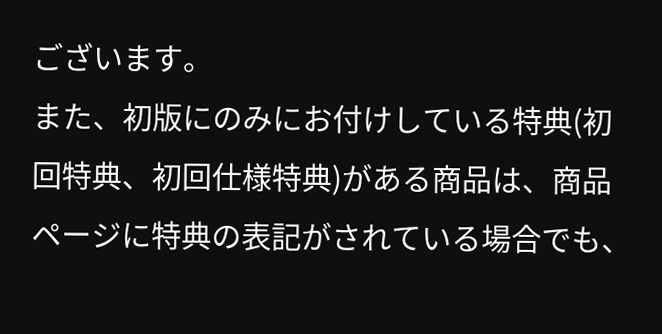ございます。
また、初版にのみにお付けしている特典(初回特典、初回仕様特典)がある商品は、商品ページに特典の表記がされている場合でも、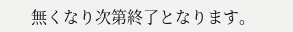無くなり次第終了となります。